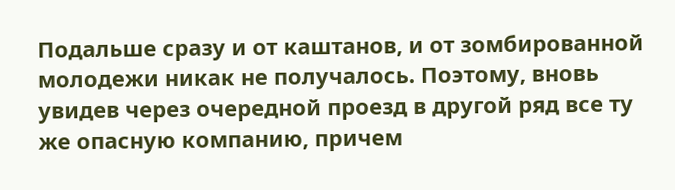Подальше сразу и от каштанов, и от зомбированной молодежи никак не получалось. Поэтому, вновь увидев через очередной проезд в другой ряд все ту же опасную компанию, причем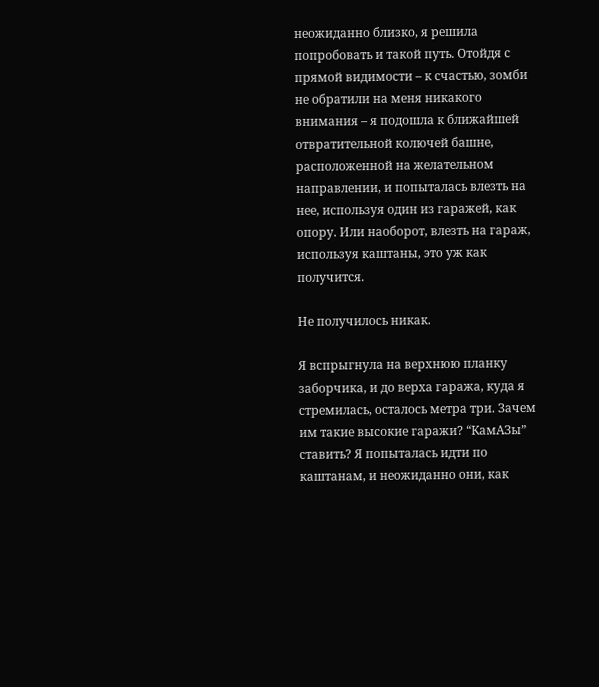неожиданно близко, я решила попробовать и такой путь. Отойдя с прямой видимости – к счастью, зомби не обратили на меня никакого внимания – я подошла к ближайшей отвратительной колючей башне, расположенной на желательном направлении, и попыталась влезть на нее, используя один из гаражей, как опору. Или наоборот, влезть на гараж, используя каштаны, это уж как получится.

Не получилось никак.

Я вспрыгнула на верхнюю планку заборчика, и до верха гаража, куда я стремилась, осталось метра три. Зачем им такие высокие гаражи? “КамАЗы” ставить? Я попыталась идти по каштанам, и неожиданно они, как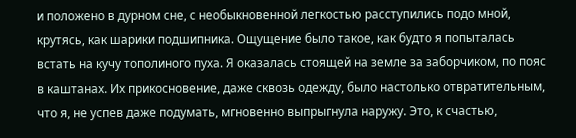и положено в дурном сне, с необыкновенной легкостью расступились подо мной, крутясь, как шарики подшипника. Ощущение было такое, как будто я попыталась встать на кучу тополиного пуха. Я оказалась стоящей на земле за заборчиком, по пояс в каштанах. Их прикосновение, даже сквозь одежду, было настолько отвратительным, что я, не успев даже подумать, мгновенно выпрыгнула наружу. Это, к счастью,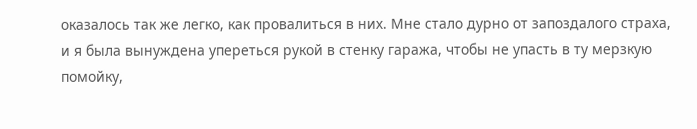оказалось так же легко, как провалиться в них. Мне стало дурно от запоздалого страха, и я была вынуждена упереться рукой в стенку гаража, чтобы не упасть в ту мерзкую помойку,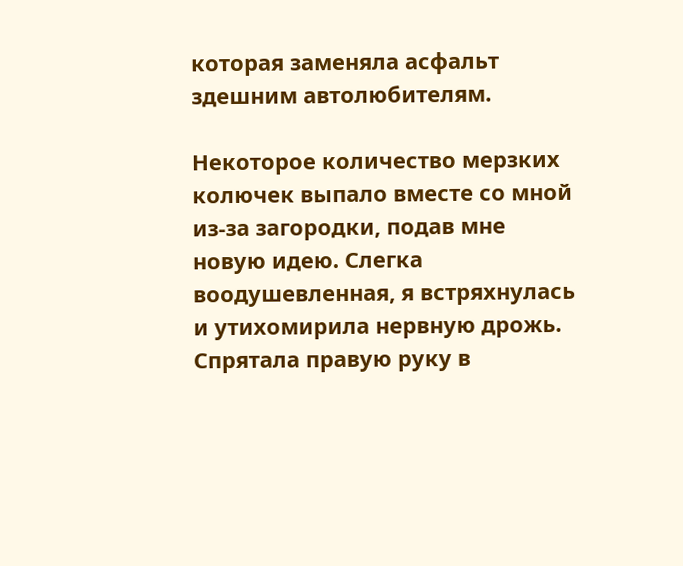которая заменяла асфальт здешним автолюбителям.

Некоторое количество мерзких колючек выпало вместе со мной из-за загородки, подав мне новую идею. Слегка воодушевленная, я встряхнулась и утихомирила нервную дрожь. Спрятала правую руку в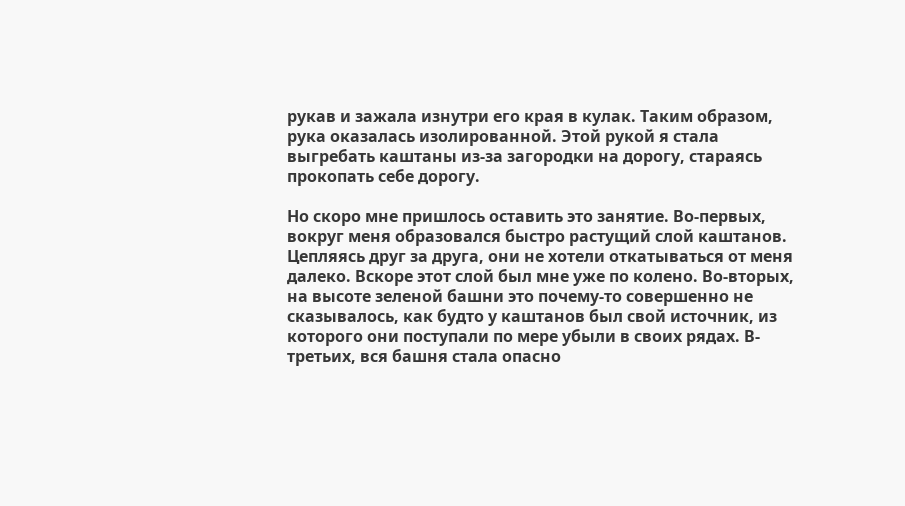рукав и зажала изнутри его края в кулак. Таким образом, рука оказалась изолированной. Этой рукой я стала выгребать каштаны из-за загородки на дорогу, стараясь прокопать себе дорогу.

Но скоро мне пришлось оставить это занятие. Во-первых, вокруг меня образовался быстро растущий слой каштанов. Цепляясь друг за друга, они не хотели откатываться от меня далеко. Вскоре этот слой был мне уже по колено. Во-вторых, на высоте зеленой башни это почему-то совершенно не сказывалось, как будто у каштанов был свой источник, из которого они поступали по мере убыли в своих рядах. В-третьих, вся башня стала опасно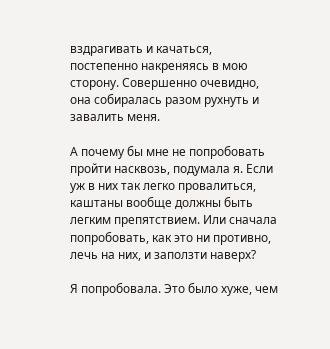вздрагивать и качаться, постепенно накреняясь в мою сторону. Совершенно очевидно, она собиралась разом рухнуть и завалить меня.

А почему бы мне не попробовать пройти насквозь, подумала я. Если уж в них так легко провалиться, каштаны вообще должны быть легким препятствием. Или сначала попробовать, как это ни противно, лечь на них, и заползти наверх?

Я попробовала. Это было хуже, чем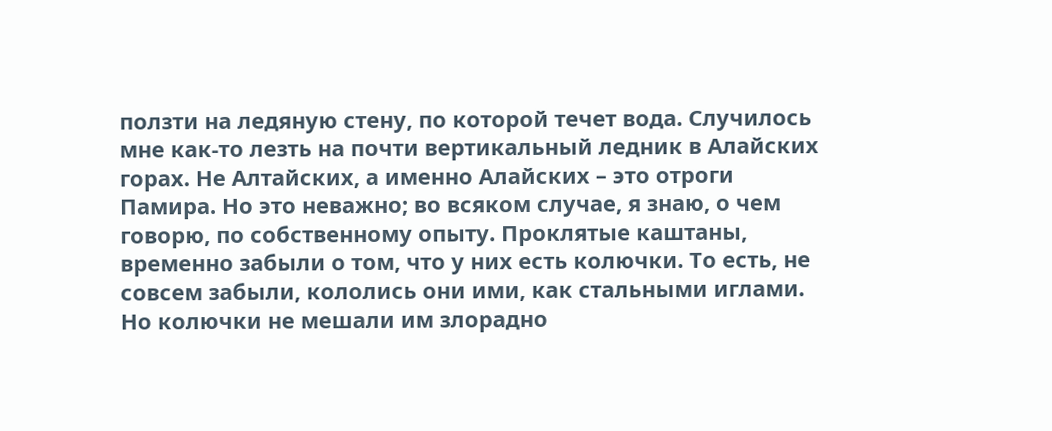ползти на ледяную стену, по которой течет вода. Случилось мне как-то лезть на почти вертикальный ледник в Алайских горах. Не Алтайских, а именно Алайских – это отроги Памира. Но это неважно; во всяком случае, я знаю, о чем говорю, по собственному опыту. Проклятые каштаны, временно забыли о том, что у них есть колючки. То есть, не совсем забыли, кололись они ими, как стальными иглами. Но колючки не мешали им злорадно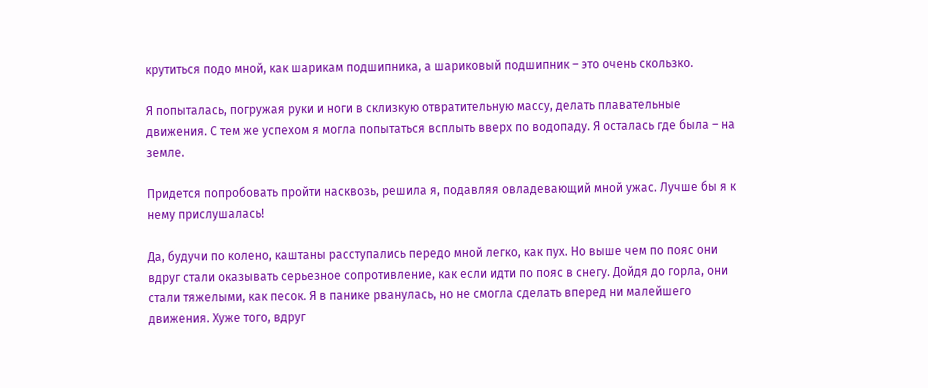крутиться подо мной, как шарикам подшипника, а шариковый подшипник – это очень скользко.

Я попыталась, погружая руки и ноги в склизкую отвратительную массу, делать плавательные движения. С тем же успехом я могла попытаться всплыть вверх по водопаду. Я осталась где была – на земле.

Придется попробовать пройти насквозь, решила я, подавляя овладевающий мной ужас. Лучше бы я к нему прислушалась!

Да, будучи по колено, каштаны расступались передо мной легко, как пух. Но выше чем по пояс они вдруг стали оказывать серьезное сопротивление, как если идти по пояс в снегу. Дойдя до горла, они стали тяжелыми, как песок. Я в панике рванулась, но не смогла сделать вперед ни малейшего движения. Хуже того, вдруг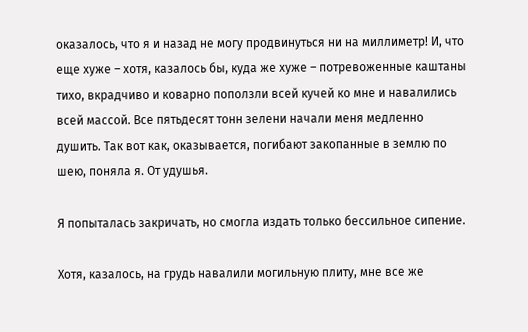оказалось, что я и назад не могу продвинуться ни на миллиметр! И, что еще хуже – хотя, казалось бы, куда же хуже – потревоженные каштаны тихо, вкрадчиво и коварно поползли всей кучей ко мне и навалились всей массой. Все пятьдесят тонн зелени начали меня медленно душить. Так вот как, оказывается, погибают закопанные в землю по шею, поняла я. От удушья.

Я попыталась закричать, но смогла издать только бессильное сипение.

Хотя, казалось, на грудь навалили могильную плиту, мне все же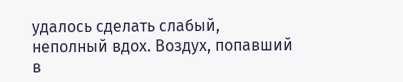удалось сделать слабый, неполный вдох. Воздух, попавший в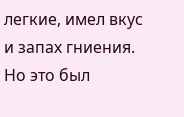легкие, имел вкус и запах гниения. Но это был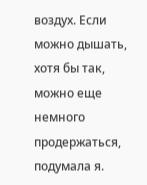воздух. Если можно дышать, хотя бы так, можно еще немного продержаться, подумала я.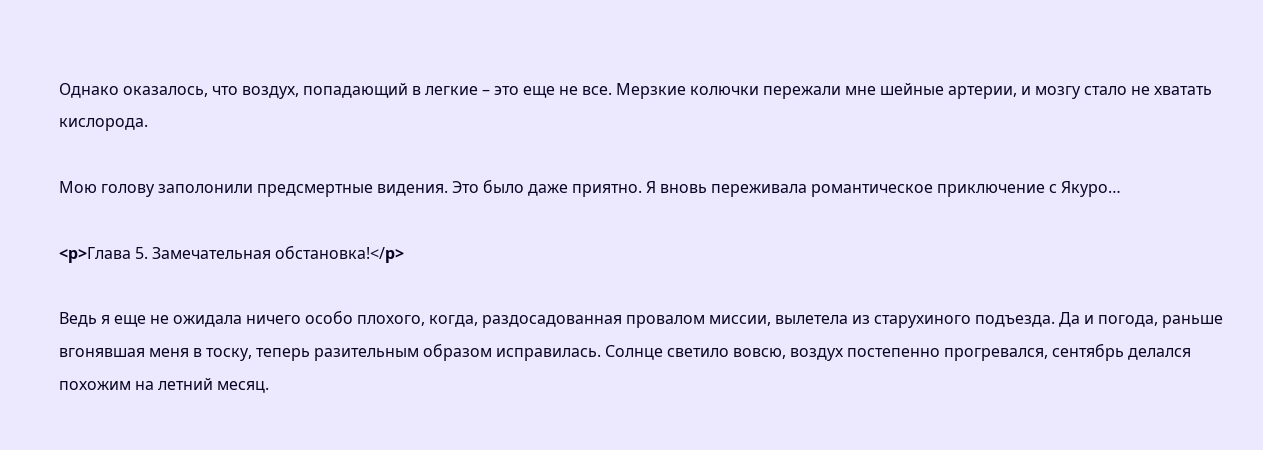Однако оказалось, что воздух, попадающий в легкие – это еще не все. Мерзкие колючки пережали мне шейные артерии, и мозгу стало не хватать кислорода.

Мою голову заполонили предсмертные видения. Это было даже приятно. Я вновь переживала романтическое приключение с Якуро…

<p>Глава 5. Замечательная обстановка!</p>

Ведь я еще не ожидала ничего особо плохого, когда, раздосадованная провалом миссии, вылетела из старухиного подъезда. Да и погода, раньше вгонявшая меня в тоску, теперь разительным образом исправилась. Солнце светило вовсю, воздух постепенно прогревался, сентябрь делался похожим на летний месяц.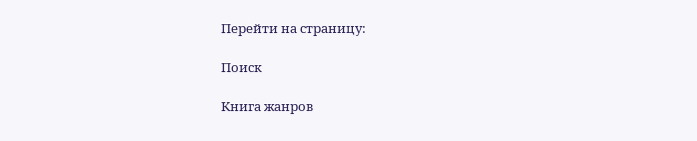Перейти на страницу:

Поиск

Книга жанров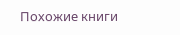Похожие книги